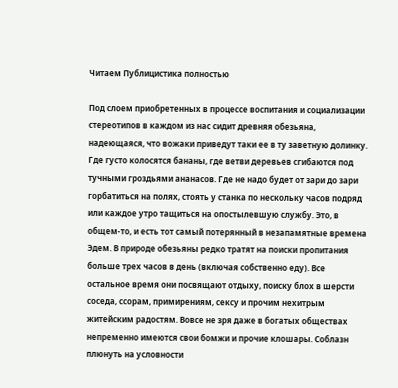Читаем Публицистика полностью

Под слоем приобретенных в процессе воспитания и социализации стереотипов в каждом из нас сидит древняя обезьяна, надеющаяся, что вожаки приведут таки ее в ту заветную долинку. Где густо колосятся бананы, где ветви деревьев сгибаются под тучными гроздьями ананасов. Где не надо будет от зари до зари горбатиться на полях, стоять у станка по нескольку часов подряд или каждое утро тащиться на опостылевшую службу. Это, в общем-то, и есть тот самый потерянный в незапамятные времена Эдем. В природе обезьяны редко тратят на поиски пропитания больше трех часов в день (включая собственно еду). Все остальное время они посвящают отдыху, поиску блох в шерсти соседа, ссорам, примирениям, сексу и прочим нехитрым житейским радостям. Вовсе не зря даже в богатых обществах непременно имеются свои бомжи и прочие клошары. Соблазн плюнуть на условности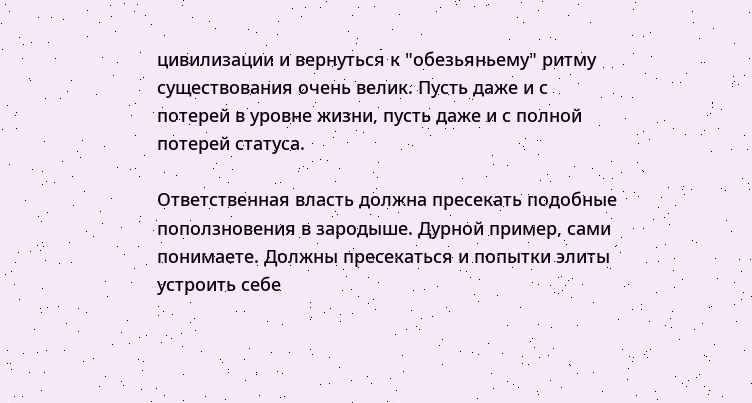цивилизации и вернуться к "обезьяньему" ритму существования очень велик. Пусть даже и с потерей в уровне жизни, пусть даже и с полной потерей статуса.

Ответственная власть должна пресекать подобные поползновения в зародыше. Дурной пример, сами понимаете. Должны пресекаться и попытки элиты устроить себе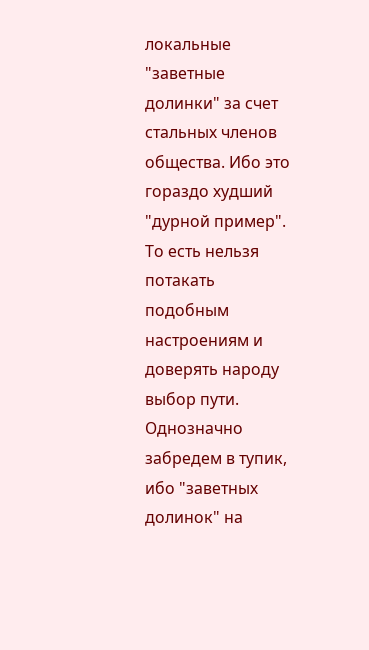локальные "заветные долинки" за счет стальных членов общества. Ибо это гораздо худший "дурной пример". То есть нельзя потакать подобным настроениям и доверять народу выбор пути. Однозначно забредем в тупик, ибо "заветных долинок" на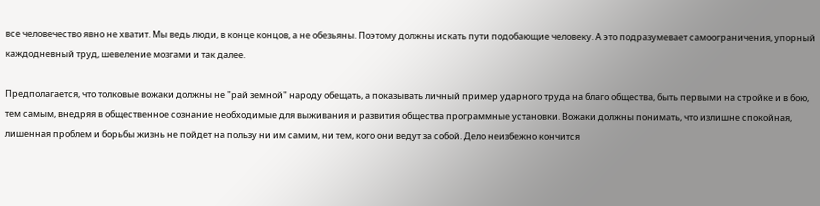все человечество явно не хватит. Мы ведь люди, в конце концов, а не обезьяны. Поэтому должны искать пути подобающие человеку. А это подразумевает самоограничения, упорный каждодневный труд, шевеление мозгами и так далее.

Предполагается, что толковые вожаки должны не "рай земной" народу обещать, а показывать личный пример ударного труда на благо общества, быть первыми на стройке и в бою, тем самым, внедряя в общественное сознание необходимые для выживания и развития общества программные установки. Вожаки должны понимать, что излишне спокойная, лишенная проблем и борьбы жизнь не пойдет на пользу ни им самим, ни тем, кого они ведут за собой. Дело неизбежно кончится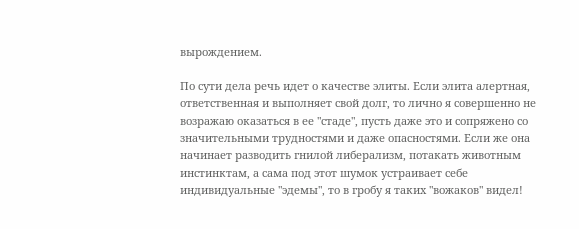вырождением.

По сути дела речь идет о качестве элиты. Если элита алертная, ответственная и выполняет свой долг, то лично я совершенно не возражаю оказаться в ее "стаде", пусть даже это и сопряжено со значительными трудностями и даже опасностями. Если же она начинает разводить гнилой либерализм, потакать животным инстинктам, а сама под этот шумок устраивает себе индивидуальные "эдемы", то в гробу я таких "вожаков" видел!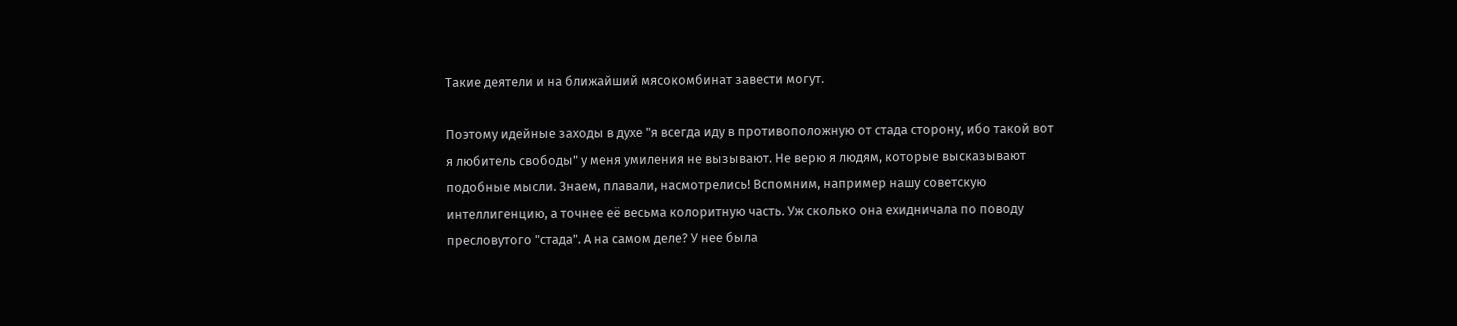Такие деятели и на ближайший мясокомбинат завести могут.

Поэтому идейные заходы в духе "я всегда иду в противоположную от стада сторону, ибо такой вот я любитель свободы" у меня умиления не вызывают. Не верю я людям, которые высказывают подобные мысли. Знаем, плавали, насмотрелись! Вспомним, например нашу советскую интеллигенцию, а точнее её весьма колоритную часть. Уж сколько она ехидничала по поводу пресловутого "стада". А на самом деле? У нее была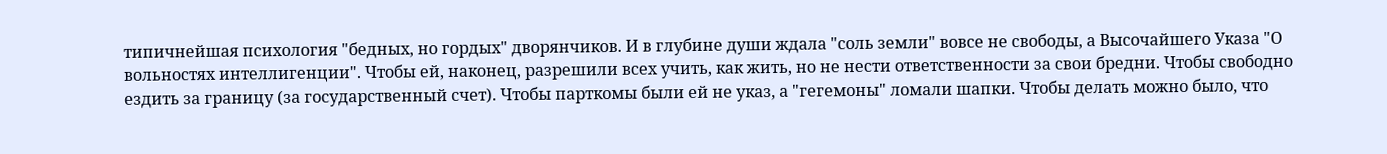типичнейшая психология "бедных, но гордых" дворянчиков. И в глубине души ждала "соль земли" вовсе не свободы, а Высочайшего Указа "О вольностях интеллигенции". Чтобы ей, наконец, разрешили всех учить, как жить, но не нести ответственности за свои бредни. Чтобы свободно ездить за границу (за государственный счет). Чтобы парткомы были ей не указ, а "гегемоны" ломали шапки. Чтобы делать можно было, что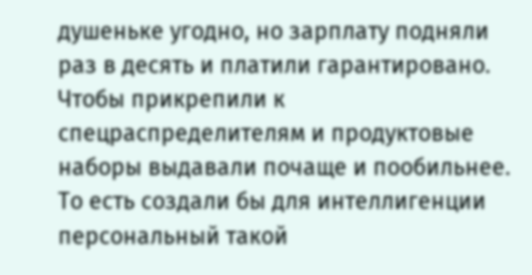душеньке угодно, но зарплату подняли раз в десять и платили гарантировано. Чтобы прикрепили к спецраспределителям и продуктовые наборы выдавали почаще и пообильнее. То есть создали бы для интеллигенции персональный такой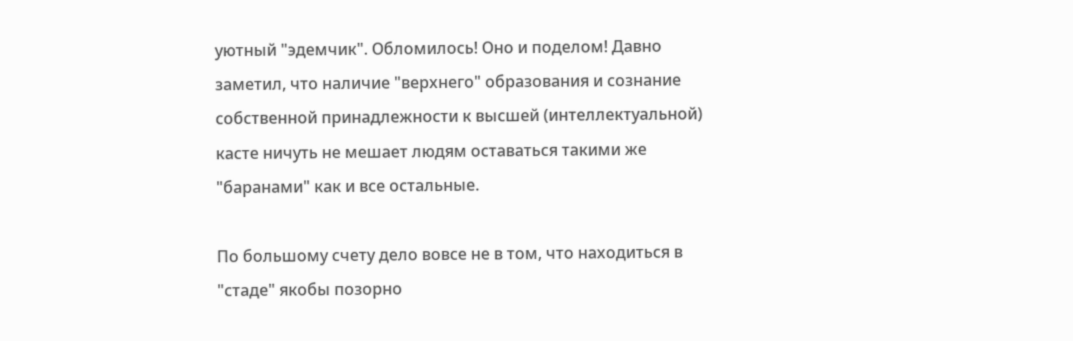уютный "эдемчик". Обломилось! Оно и поделом! Давно заметил, что наличие "верхнего" образования и сознание собственной принадлежности к высшей (интеллектуальной) касте ничуть не мешает людям оставаться такими же "баранами" как и все остальные.

По большому счету дело вовсе не в том, что находиться в "стаде" якобы позорно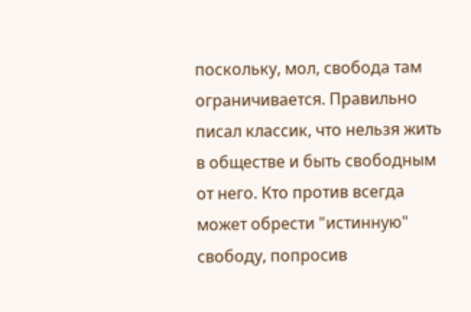поскольку, мол, свобода там ограничивается. Правильно писал классик, что нельзя жить в обществе и быть свободным от него. Кто против всегда может обрести "истинную" свободу, попросив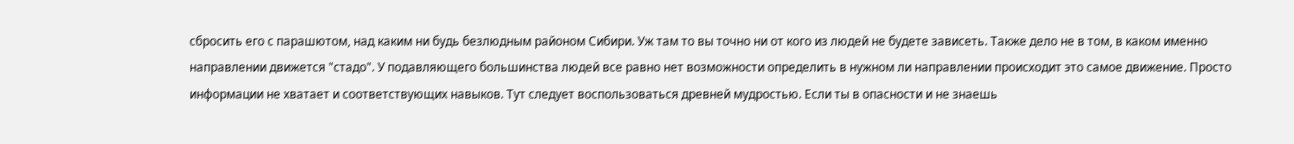сбросить его с парашютом, над каким ни будь безлюдным районом Сибири. Уж там то вы точно ни от кого из людей не будете зависеть. Также дело не в том, в каком именно направлении движется "стадо". У подавляющего большинства людей все равно нет возможности определить в нужном ли направлении происходит это самое движение. Просто информации не хватает и соответствующих навыков. Тут следует воспользоваться древней мудростью. Если ты в опасности и не знаешь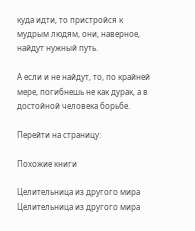куда идти, то пристройся к мудрым людям, они, наверное, найдут нужный путь.

А если и не найдут, то, по крайней мере, погибнешь не как дурак, а в достойной человека борьбе.

Перейти на страницу:

Похожие книги

Целительница из другого мира
Целительница из другого мира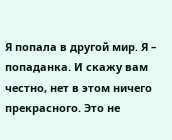Я попала в другой мир. Я – попаданка. И скажу вам честно, нет в этом ничего прекрасного. Это не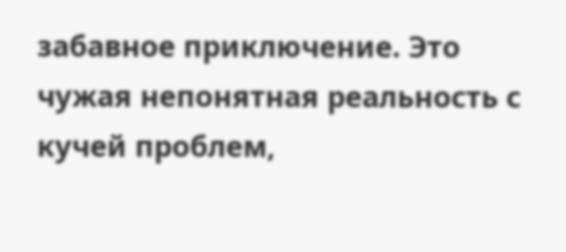забавное приключение. Это чужая непонятная реальность с кучей проблем,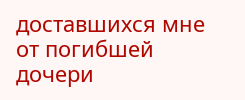доставшихся мне от погибшей дочери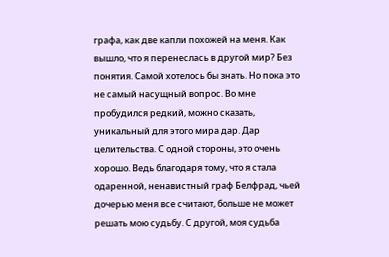графа, как две капли похожей на меня. Как вышло, что я перенеслась в другой мир? Без понятия. Самой хотелось бы знать. Но пока это не самый насущный вопрос. Во мне пробудился редкий, можно сказать, уникальный для этого мира дар. Дар целительства. С одной стороны, это очень хорошо. Ведь благодаря тому, что я стала одаренной, ненавистный граф Белфрад, чьей дочерью меня все считают, больше не может решать мою судьбу. С другой, моя судьба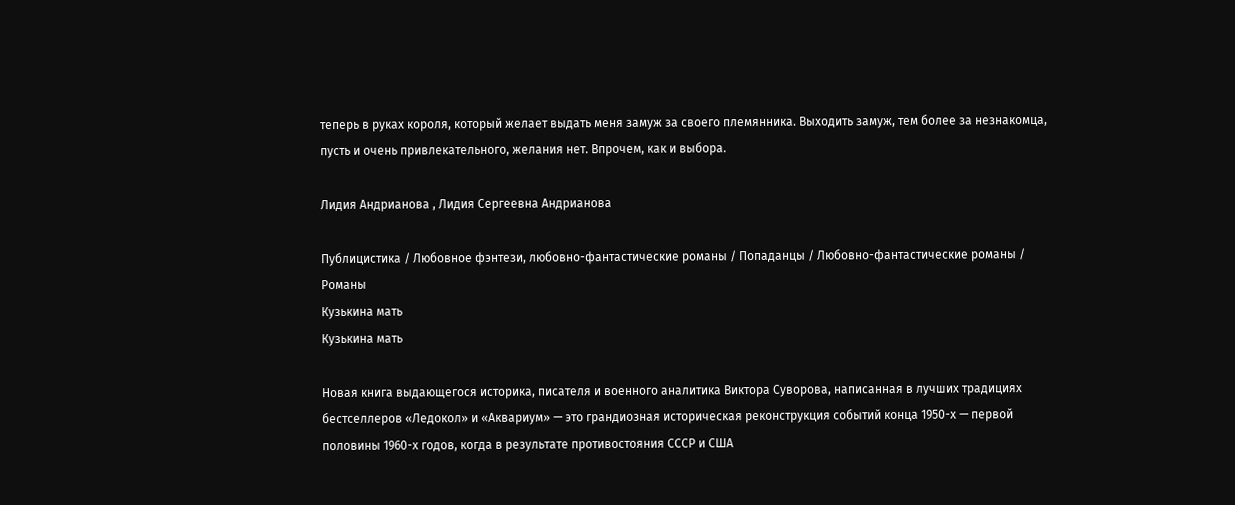теперь в руках короля, который желает выдать меня замуж за своего племянника. Выходить замуж, тем более за незнакомца, пусть и очень привлекательного, желания нет. Впрочем, как и выбора.

Лидия Андрианова , Лидия Сергеевна Андрианова

Публицистика / Любовное фэнтези, любовно-фантастические романы / Попаданцы / Любовно-фантастические романы / Романы
Кузькина мать
Кузькина мать

Новая книга выдающегося историка, писателя и военного аналитика Виктора Суворова, написанная в лучших традициях бестселлеров «Ледокол» и «Аквариум» — это грандиозная историческая реконструкция событий конца 1950-х — первой половины 1960-х годов, когда в результате противостояния СССР и США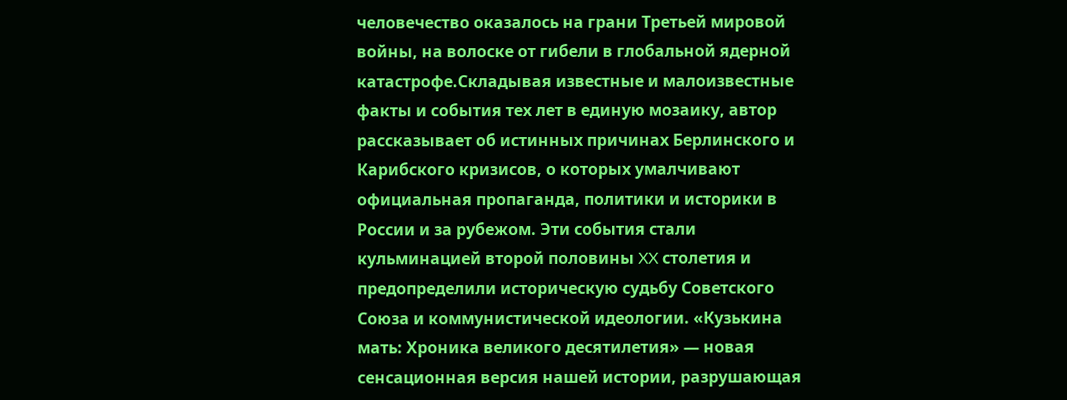человечество оказалось на грани Третьей мировой войны, на волоске от гибели в глобальной ядерной катастрофе.Складывая известные и малоизвестные факты и события тех лет в единую мозаику, автор рассказывает об истинных причинах Берлинского и Карибского кризисов, о которых умалчивают официальная пропаганда, политики и историки в России и за рубежом. Эти события стали кульминацией второй половины XX столетия и предопределили историческую судьбу Советского Союза и коммунистической идеологии. «Кузькина мать: Хроника великого десятилетия» — новая сенсационная версия нашей истории, разрушающая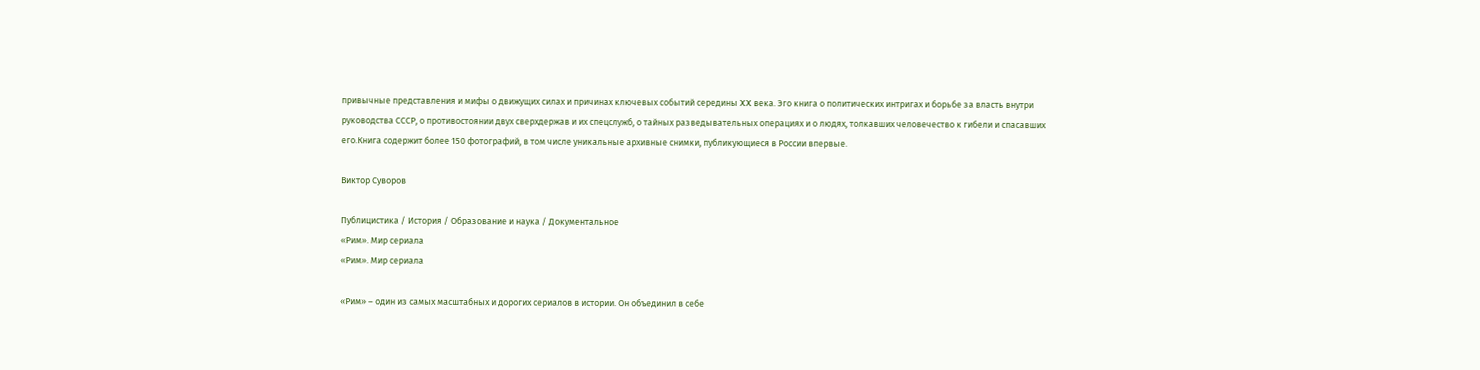привычные представления и мифы о движущих силах и причинах ключевых событий середины XX века. Эго книга о политических интригах и борьбе за власть внутри руководства СССР, о противостоянии двух сверхдержав и их спецслужб, о тайных разведывательных операциях и о людях, толкавших человечество к гибели и спасавших его.Книга содержит более 150 фотографий, в том числе уникальные архивные снимки, публикующиеся в России впервые.

Виктор Суворов

Публицистика / История / Образование и наука / Документальное
«Рим». Мир сериала
«Рим». Мир сериала

«Рим» – один из самых масштабных и дорогих сериалов в истории. Он объединил в себе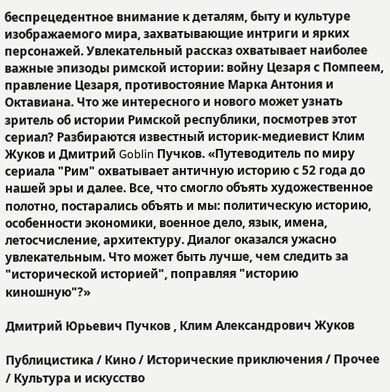беспрецедентное внимание к деталям, быту и культуре изображаемого мира, захватывающие интриги и ярких персонажей. Увлекательный рассказ охватывает наиболее важные эпизоды римской истории: войну Цезаря с Помпеем, правление Цезаря, противостояние Марка Антония и Октавиана. Что же интересного и нового может узнать зритель об истории Римской республики, посмотрев этот сериал? Разбираются известный историк-медиевист Клим Жуков и Дмитрий Goblin Пучков. «Путеводитель по миру сериала "Рим" охватывает античную историю с 52 года до нашей эры и далее. Все, что смогло объять художественное полотно, постарались объять и мы: политическую историю, особенности экономики, военное дело, язык, имена, летосчисление, архитектуру. Диалог оказался ужасно увлекательным. Что может быть лучше, чем следить за "исторической историей", поправляя "историю киношную"?»

Дмитрий Юрьевич Пучков , Клим Александрович Жуков

Публицистика / Кино / Исторические приключения / Прочее / Культура и искусство